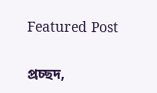Featured Post

প্রচ্ছদ,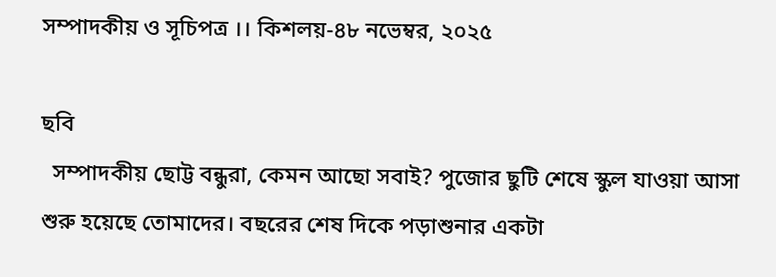সম্পাদকীয় ও সূচিপত্র ।। কিশলয়-৪৮ নভেম্বর, ২০২৫

ছবি
  সম্পাদকীয় ছোট্ট বন্ধুরা, কেমন আছো সবাই? পুজোর ছুটি শেষে স্কুল যাওয়া আসা শুরু হয়েছে তোমাদের। বছরের শেষ দিকে পড়াশুনার একটা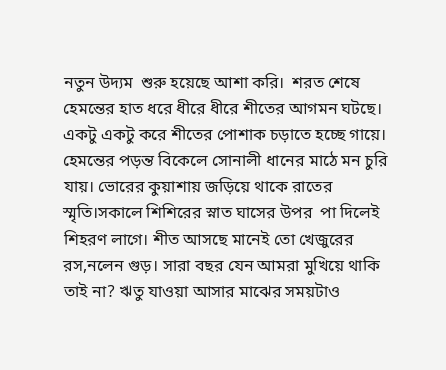নতুন উদ্যম  শুরু হয়েছে আশা করি।  শরত শেষে হেমন্তের হাত ধরে ধীরে ধীরে শীতের আগমন ঘটছে। একটু একটু করে শীতের পোশাক চড়াতে হচ্ছে গায়ে। হেমন্তের পড়ন্ত বিকেলে সোনালী ধানের মাঠে মন চুরি যায়। ভোরের কুয়াশায় জড়িয়ে থাকে রাতের স্মৃতি।সকালে শিশিরের স্নাত ঘাসের উপর  পা দিলেই শিহরণ লাগে। শীত আসছে মানেই তো খেজুরের রস,নলেন গুড়। সারা বছর যেন আমরা মুখিয়ে থাকি তাই না? ঋতু যাওয়া আসার মাঝের সময়টাও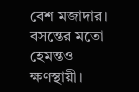বেশ মজাদার। বসন্তের মতো হেমন্তও ক্ষণস্থায়ী।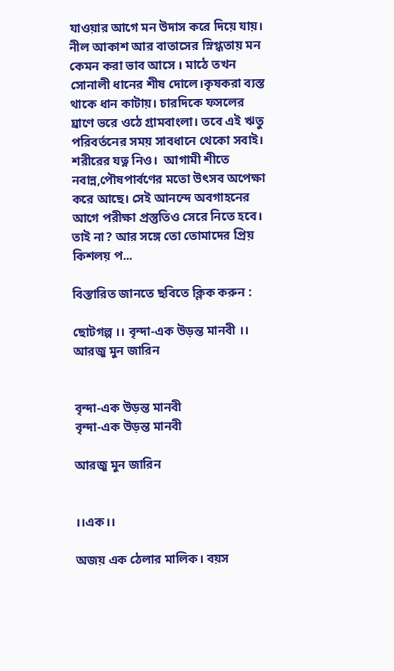যাওয়ার আগে মন উদাস করে দিয়ে যায়। নীল আকাশ আর বাতাসের স্নিগ্ধতায় মন কেমন করা ভাব আসে । মাঠে তখন সোনালী ধানের শীষ দোলে।কৃষকরা ব্যস্ত থাকে ধান কাটায়। চারদিকে ফসলের ঘ্রাণে ভরে ওঠে গ্রামবাংলা। তবে এই ঋতু পরিবর্তনের সময় সাবধানে থেকো সবাই। শরীরের যত্ন নিও।  আগামী শীতে  নবান্ন,পৌষপার্বণের মতো উৎসব অপেক্ষা করে আছে। সেই আনন্দে অবগাহনের আগে পরীক্ষা প্রস্তুতিও সেরে নিতে হবে। তাই না? আর সঙ্গে তো তোমাদের প্ৰিয় কিশলয় প...

বিস্তারিত জানতে ছবিতে ক্লিক করুন :

ছোটগল্প ।। বৃন্দা-এক উড়ন্ত মানবী ।। আরজু মুন জারিন


বৃন্দা-এক উড়ন্ত মানবী
বৃন্দা-এক উড়ন্ত মানবী

আরজু মুন জারিন


।।এক।।

অজয় এক ঠেলার মালিক। বয়স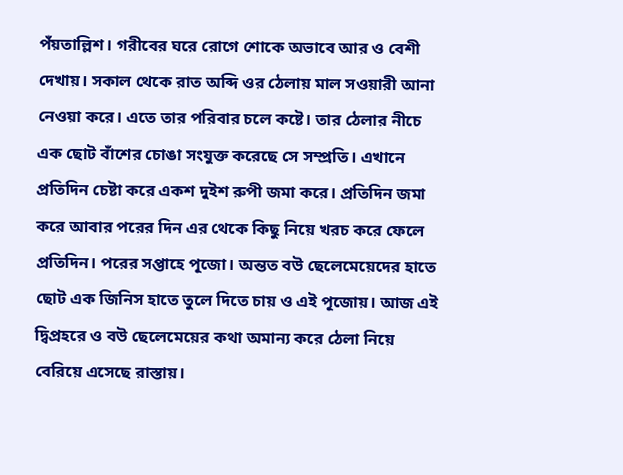পঁয়তাল্লিশ। গরীবের ঘরে রোগে শোকে অভাবে আর ও বেশী দেখায়। সকাল থেকে রাত অব্দি ওর ঠেলায় মাল সওয়ারী আনা নেওয়া করে। এতে তার পরিবার চলে কষ্টে। তার ঠেলার নীচে এক ছোট বাঁশের চোঙা সংযুক্ত করেছে সে সম্প্রতি। এখানে প্রতিদিন চেষ্টা করে একশ দুইশ রুপী জমা করে। প্রতিদিন জমা করে আবার পরের দিন এর থেকে কিছু নিয়ে খরচ করে ফেলে প্রতিদিন। পরের সপ্তাহে পূজো। অন্তত বউ ছেলেমেয়েদের হাতে ছোট এক জিনিস হাতে তুলে দিতে চায় ও এই পূজোয়। আজ এই দ্বিপ্রহরে ও বউ ছেলেমেয়ের কথা অমান্য করে ঠেলা নিয়ে বেরিয়ে এসেছে রাস্তায়।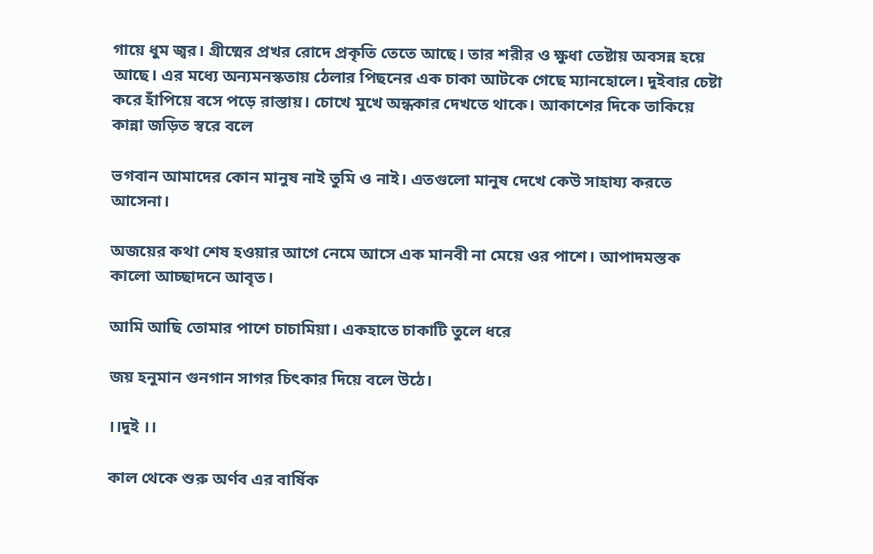গায়ে ধুম জ্বর। গ্রীষ্মের প্রখর রোদে প্রকৃতি তেতে আছে। তার শরীর ও ক্ষুধা তেষ্টায় অবসন্ন হয়ে আছে। এর মধ্যে অন্যমনস্কতায় ঠেলার পিছনের এক চাকা আটকে গেছে ম্যানহোলে। দুইবার চেষ্টা করে হাঁপিয়ে বসে পড়ে রাস্তায়। চোখে মুখে অন্ধকার দেখতে থাকে। আকাশের দিকে তাকিয়ে কান্না জড়িত স্বরে বলে

ভগবান আমাদের কোন মানুষ নাই তুমি ও নাই। এতগুলো মানুষ দেখে কেউ সাহায্য করতে আসেনা।

অজয়ের কথা শেষ হওয়ার আগে নেমে আসে এক মানবী না মেয়ে ওর পাশে। আপাদমস্তক কালো আচ্ছাদনে আবৃত।

আমি আছি তোমার পাশে চাচামিয়া। একহাতে চাকাটি তুলে ধরে

জয় হনুমান গুনগান সাগর চিৎকার দিয়ে বলে উঠে।

।।দুই ।।

কাল থেকে শুরু অর্ণব এর বার্ষিক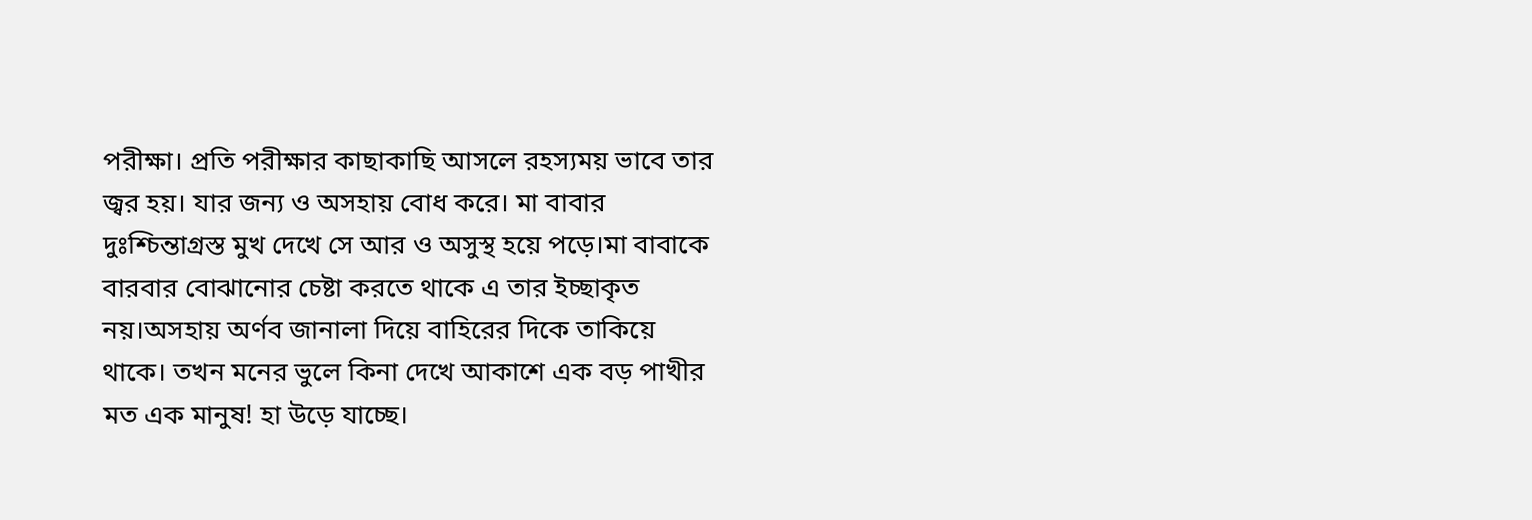পরীক্ষা। প্রতি পরীক্ষার কাছাকাছি আসলে রহস্যময় ভাবে তার জ্বর হয়। যার জন্য ও অসহায় বোধ করে। মা বাবার দুঃশ্চিন্তাগ্রস্ত মুখ দেখে সে আর ও অসুস্থ হয়ে পড়ে।মা বাবাকে বারবার বোঝানোর চেষ্টা করতে থাকে এ তার ইচ্ছাকৃত নয়।অসহায় অর্ণব জানালা দিয়ে বাহিরের দিকে তাকিয়ে থাকে। তখন মনের ভুলে কিনা দেখে আকাশে এক বড় পাখীর মত এক মানুষ! হা উড়ে যাচ্ছে।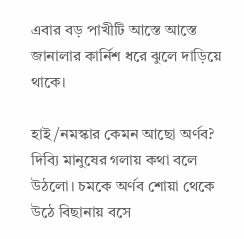এবার বড় পাখীটি আস্তে আস্তে জানালার কার্নিশ ধরে ঝুলে দাড়িয়ে থাকে।

হাই/নমস্কার কেমন আছো অর্ণব? দিব্যি মানুষের গলায় কথা বলে উঠলো। চমকে অর্ণব শোয়া থেকে উঠে বিছানায় বসে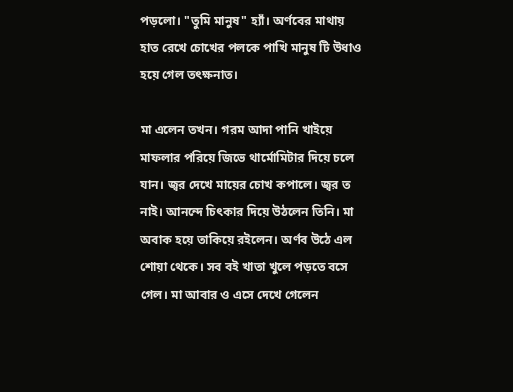পড়লো। "তুমি মানুষ" হ্যাঁ। অর্ণবের মাথায় হাত রেখে চোখের পলকে পাখি মানুষ টি উধাও হয়ে গেল তৎক্ষনাত।

মা এলেন তখন। গরম আদা পানি খাইয়ে মাফলার পরিয়ে জিভে থার্মোমিটার দিয়ে চলে যান। জ্বর দেখে মায়ের চোখ কপালে। জ্বর ত নাই। আনন্দে চিৎকার দিয়ে উঠলেন তিনি। মা অবাক হয়ে তাকিয়ে রইলেন। অর্ণব উঠে এল শোয়া থেকে। সব বই খাতা খুলে পড়তে বসে গেল। মা আবার ও এসে দেখে গেলেন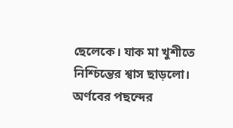ছেলেকে। যাক মা খুশীতে নিশ্চিন্তের শ্বাস ছাড়লো। অর্ণবের পছন্দের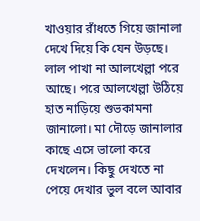খাওয়ার রাঁধতে গিয়ে জানালা দেখে দিয়ে কি যেন উড়ছে। লাল পাখা না আলখেল্লা পরে আছে। পরে আলখেল্লা উঠিয়ে হাত নাড়িয়ে শুভকামনা জানালো। মা দৌড়ে জানালার কাছে এসে ভালো করে দেখলেন। কিছু দেখতে না পেয়ে দেখার ভুল বলে আবার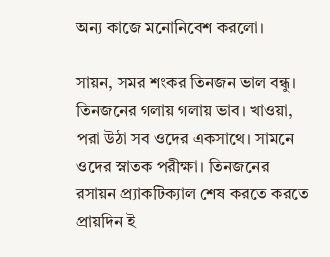অন্য কাজে মনোনিবেশ করলো।

সায়ন, সমর শংকর তিনজন ভাল বন্ধু। তিনজনের গলায় গলায় ভাব। খাওয়া, পরা উঠা সব ওদের একসাথে। সামনে ওদের স্নাতক পরীক্ষা। তিনজনের রসায়ন প্র্যাকটিক্যাল শেষ করতে করতে প্রায়দিন ই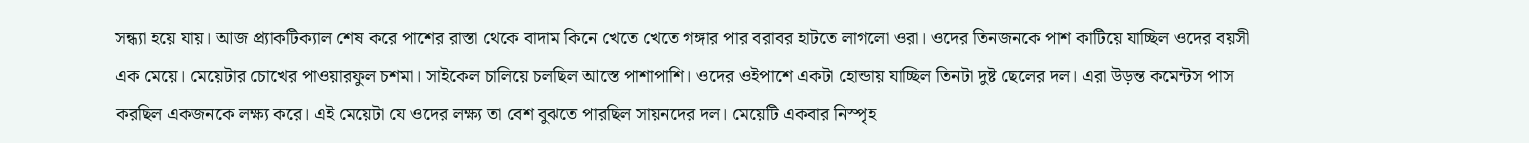সন্ধ্যা হয়ে যায়। আজ প্র্যাকটিক্যাল শেষ করে পাশের রাস্তা থেকে বাদাম কিনে খেতে খেতে গঙ্গার পার বরাবর হাটতে লাগলো ওরা। ওদের তিনজনকে পাশ কাটিয়ে যাচ্ছিল ওদের বয়সী এক মেয়ে। মেয়েটার চোখের পাওয়ারফুল চশমা। সাইকেল চালিয়ে চলছিল আস্তে পাশাপাশি। ওদের ওইপাশে একটা হোন্ডায় যাচ্ছিল তিনটা দুষ্ট ছেলের দল। এরা উড়ন্ত কমেন্টস পাস করছিল একজনকে লক্ষ্য করে। এই মেয়েটা যে ওদের লক্ষ্য তা বেশ বুঝতে পারছিল সায়নদের দল। মেয়েটি একবার নিস্পৃহ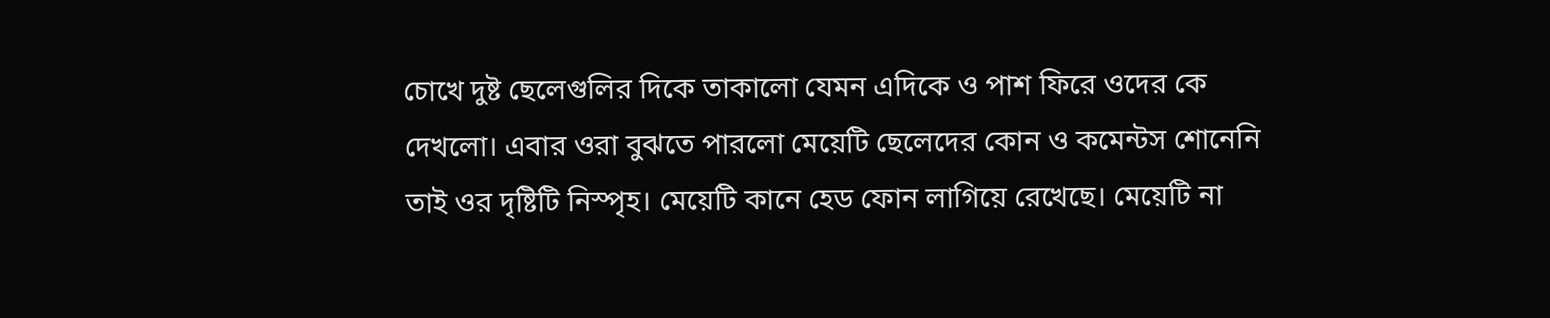চোখে দুষ্ট ছেলেগুলির দিকে তাকালো যেমন এদিকে ও পাশ ফিরে ওদের কে দেখলো। এবার ওরা বুঝতে পারলো মেয়েটি ছেলেদের কোন ও কমেন্টস শোনেনি তাই ওর দৃষ্টিটি নিস্পৃহ। মেয়েটি কানে হেড ফোন লাগিয়ে রেখেছে। মেয়েটি না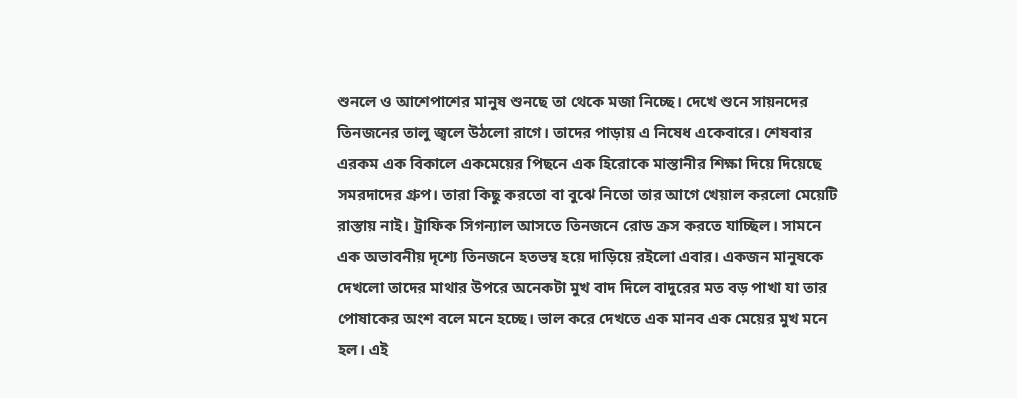শুনলে ও আশেপাশের মানুষ শুনছে তা থেকে মজা নিচ্ছে। দেখে শুনে সায়নদের তিনজনের তালু জ্বলে উঠলো রাগে। তাদের পাড়ায় এ নিষেধ একেবারে। শেষবার এরকম এক বিকালে একমেয়ের পিছনে এক হিরোকে মাস্তানীর শিক্ষা দিয়ে দিয়েছে সমরদাদের গ্রুপ। তারা কিছু করতো বা বুঝে নিতো তার আগে খেয়াল করলো মেয়েটি রাস্তায় নাই। ট্রাফিক সিগন্যাল আসতে তিনজনে রোড ক্রস করতে যাচ্ছিল। সামনে এক অভাবনীয় দৃশ্যে তিনজনে হতভম্ব হয়ে দাড়িয়ে রইলো এবার। একজন মানুষকে দেখলো তাদের মাথার উপরে অনেকটা মুখ বাদ দিলে বাদুরের মত বড় পাখা যা তার পোষাকের অংশ বলে মনে হচ্ছে। ভাল করে দেখতে এক মানব এক মেয়ের মুখ মনে হল। এই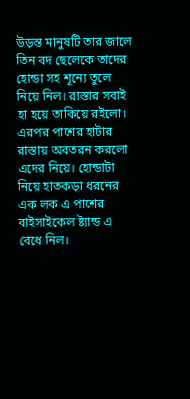উড়ন্ত মানুষটি তার জালে তিন বদ ছেলেকে তাদের হোন্ডা সহ শূন্যে তুলে নিয়ে নিল। রাস্তার সবাই হা হয়ে তাকিয়ে রইলো। এরপর পাশের হাটার রাস্তায় অবতরন করলো এদের নিয়ে। হোন্ডাটা নিয়ে হাতকড়া ধরনের এক লক এ পাশের বাইসাইকেল ষ্ট্যান্ড এ বেধে নিল।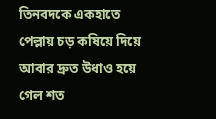তিনবদকে একহাতে পেল্লায় চড় কষিয়ে দিয়ে আবার দ্রুত উধাও হয়ে গেল শত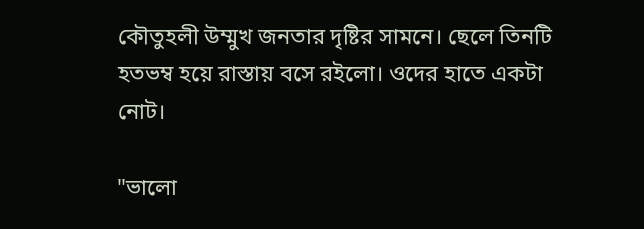কৌতুহলী উম্মুখ জনতার দৃষ্টির সামনে। ছেলে তিনটি হতভম্ব হয়ে রাস্তায় বসে রইলো। ওদের হাতে একটা নোট।

"ভালো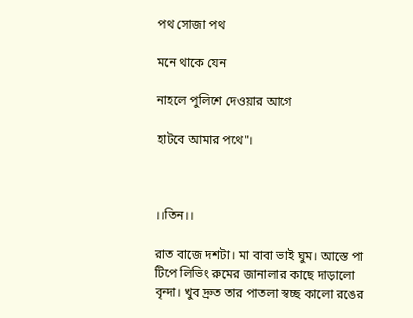পথ সোজা পথ

মনে থাকে যেন

নাহলে পুলিশে দেওয়ার আগে

হাটবে আমার পথে"।



।।তিন।।

রাত বাজে দশটা। মা বাবা ভাই ঘুম। আস্তে পা টিপে লিভিং রুমের জানালার কাছে দাড়ালো বৃন্দা। খুব দ্রুত তার পাতলা স্বচ্ছ কালো রঙের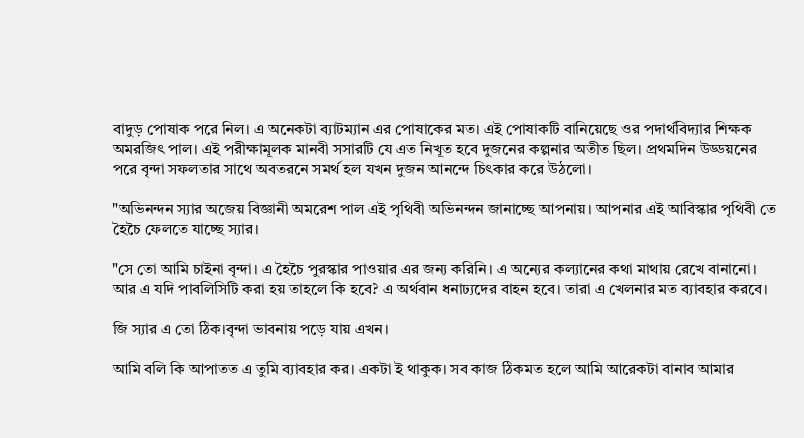বাদুড় পোষাক পরে নিল। এ অনেকটা ব্যাটম্যান এর পোষাকের মত। এই পোষাকটি বানিয়েছে ওর পদার্থবিদ্যার শিক্ষক অমরজিৎ পাল। এই পরীক্ষামূলক মানবী সসারটি যে এত নিখূত হবে দুজনের কল্পনার অতীত ছিল। প্রথমদিন উড্ডয়নের পরে বৃন্দা সফলতার সাথে অবতরনে সমর্থ হল যখন দুজন আনন্দে চিৎকার করে উঠলো।

"অভিনন্দন স্যার অজেয় বিজ্ঞানী অমরেশ পাল এই পৃথিবী অভিনন্দন জানাচ্ছে আপনায়। আপনার এই আবিস্কার পৃথিবী তে হৈচৈ ফেলতে যাচ্ছে স্যার।

"সে তো আমি চাইনা বৃন্দা। এ হৈচৈ পুরস্কার পাওয়ার এর জন্য করিনি। এ অন্যের কল্যানের কথা মাথায় রেখে বানানো। আর এ যদি পাবলিসিটি করা হয় তাহলে কি হবে? এ অর্থবান ধনাঢ্যদের বাহন হবে। তারা এ খেলনার মত ব্যাবহার করবে।

জি স্যার এ তো ঠিক।বৃন্দা ভাবনায় পড়ে যায় এখন।

আমি বলি কি আপাতত এ তুমি ব্যাবহার কর। একটা ই থাকুক। সব কাজ ঠিকমত হলে আমি আরেকটা বানাব আমার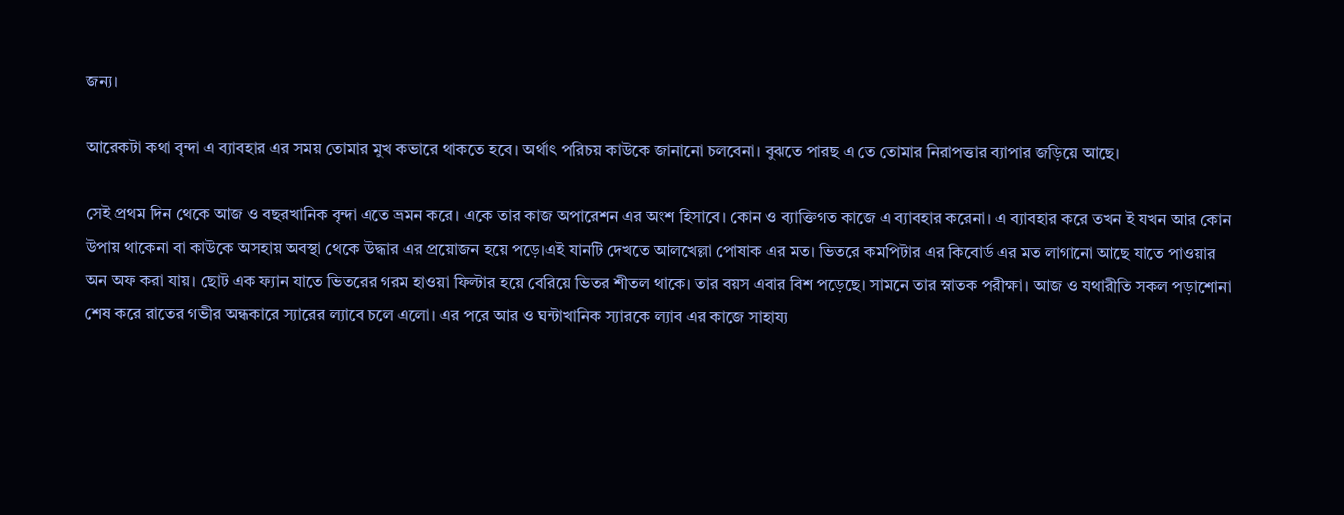জন্য।

আরেকটা কথা বৃন্দা এ ব্যাবহার এর সময় তোমার মুখ কভারে থাকতে হবে। অর্থাৎ পরিচয় কাউকে জানানো চলবেনা। বুঝতে পারছ এ তে তোমার নিরাপত্তার ব্যাপার জড়িয়ে আছে।

সেই প্রথম দিন থেকে আজ ও বছরখানিক বৃন্দা এতে ভ্রমন করে। একে তার কাজ অপারেশন এর অংশ হিসাবে। কোন ও ব্যাক্তিগত কাজে এ ব্যাবহার করেনা। এ ব্যাবহার করে তখন ই যখন আর কোন উপায় থাকেনা বা কাউকে অসহায় অবস্থা থেকে উদ্ধার এর প্রয়োজন হয়ে পড়ে।এই যানটি দেখতে আলখেল্লা পোষাক এর মত। ভিতরে কমপিটার এর কিবোর্ড এর মত লাগানো আছে যাতে পাওয়ার অন অফ করা যায়। ছোট এক ফ্যান যাতে ভিতরের গরম হাওয়া ফিল্টার হয়ে বেরিয়ে ভিতর শীতল থাকে। তার বয়স এবার বিশ পড়েছে। সামনে তার স্নাতক পরীক্ষা। আজ ও যথারীতি সকল পড়াশোনা শেষ করে রাতের গভীর অন্ধকারে স্যারের ল্যাবে চলে এলো। এর পরে আর ও ঘন্টাখানিক স্যারকে ল্যাব এর কাজে সাহায্য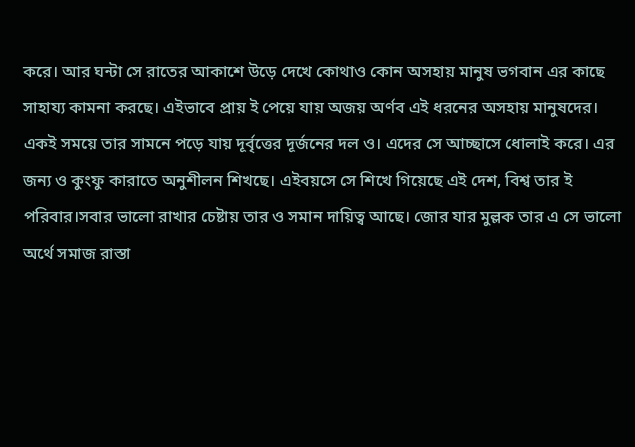করে। আর ঘন্টা সে রাতের আকাশে উড়ে দেখে কোথাও কোন অসহায় মানুষ ভগবান এর কাছে সাহায্য কামনা করছে। এইভাবে প্রায় ই পেয়ে যায় অজয় অর্ণব এই ধরনের অসহায় মানুষদের। একই সময়ে তার সামনে পড়ে যায় দূর্বৃত্তের দূর্জনের দল ও। এদের সে আচ্ছাসে ধোলাই করে। এর জন্য ও কুংফু কারাতে অনুশীলন শিখছে। এইবয়সে সে শিখে গিয়েছে এই দেশ, বিশ্ব তার ই পরিবার।সবার ভালো রাখার চেষ্টায় তার ও সমান দায়িত্ব আছে। জোর যার মুল্লক তার এ সে ভালো অর্থে সমাজ রাস্তা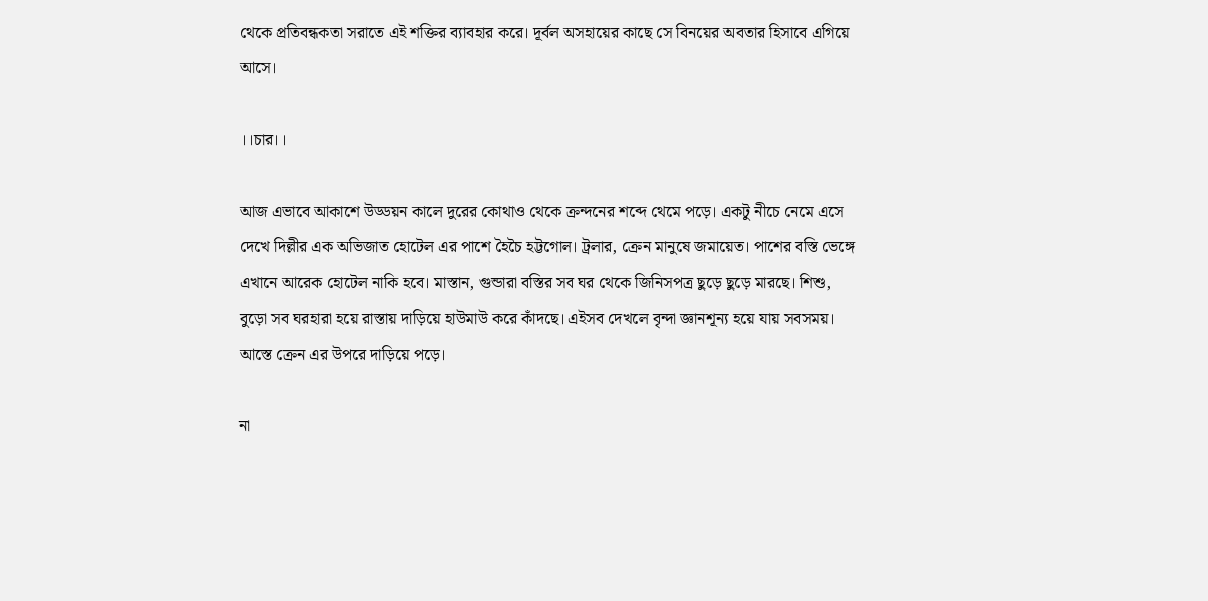থেকে প্রতিবন্ধকতা সরাতে এই শক্তির ব্যাবহার করে। দূর্বল অসহায়ের কাছে সে বিনয়ের অবতার হিসাবে এগিয়ে আসে।

।।চার।।

আজ এভাবে আকাশে উড্ডয়ন কালে দুরের কোথাও থেকে ক্রন্দনের শব্দে থেমে পড়ে। একটু নীচে নেমে এসে দেখে দিল্লীর এক অভিজাত হোটেল এর পাশে হৈচৈ হট্টগোল। ট্রলার, ক্রেন মানুষে জমায়েত। পাশের বস্তি ভেঙ্গে এখানে আরেক হোটেল নাকি হবে। মাস্তান, গুন্ডারা বস্তির সব ঘর থেকে জিনিসপত্র ছুড়ে ছুড়ে মারছে। শিশু, বুড়ো সব ঘরহারা হয়ে রাস্তায় দাড়িয়ে হাউমাউ করে কাঁদছে। এইসব দেখলে বৃন্দা জ্ঞানশূন্য হয়ে যায় সবসময়। আস্তে ক্রেন এর উপরে দাড়িয়ে পড়ে।

না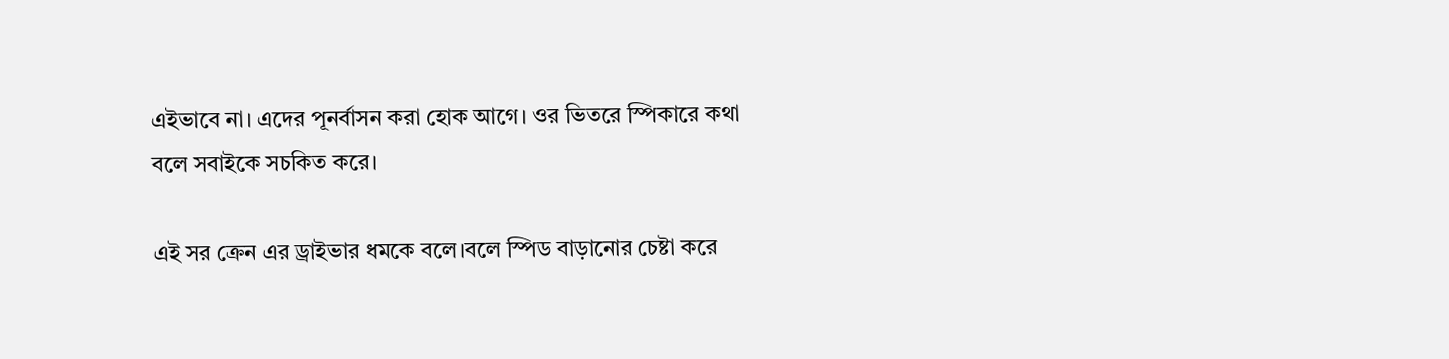এইভাবে না। এদের পূনর্বাসন করা হোক আগে। ওর ভিতরে স্পিকারে কথা বলে সবাইকে সচকিত করে।

এই সর ক্রেন এর ড্রাইভার ধমকে বলে।বলে স্পিড বাড়ানোর চেষ্টা করে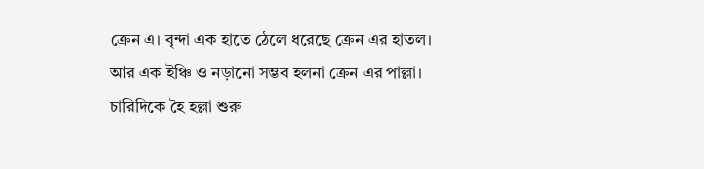ক্রেন এ। বৃন্দা এক হাতে ঠেলে ধরেছে ক্রেন এর হাতল। আর এক ইঞ্চি ও নড়ানো সম্ভব হলনা ক্রেন এর পাল্লা। চারিদিকে হৈ হল্লা শুরু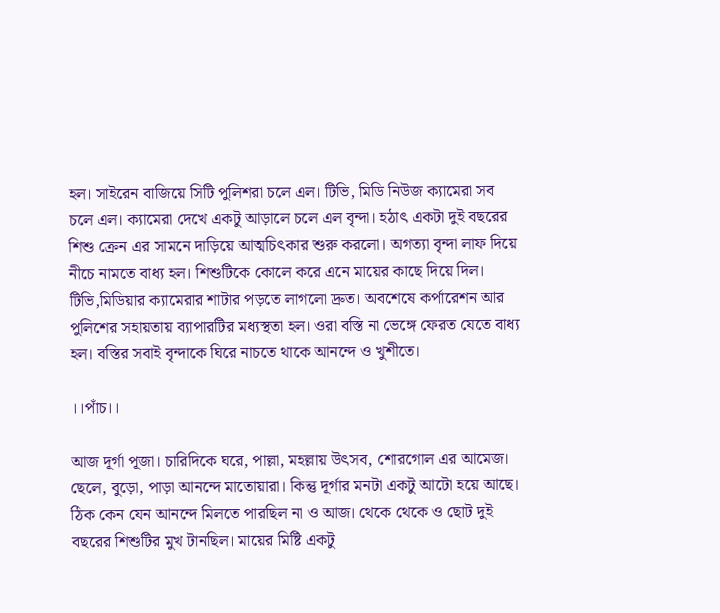হল। সাইরেন বাজিয়ে সিটি পুলিশরা চলে এল। টিভি, মিডি নিউজ ক্যামেরা সব চলে এল। ক্যামেরা দেখে একটু আড়ালে চলে এল বৃন্দা। হঠাৎ একটা দুই বছরের শিশু ক্রেন এর সামনে দাড়িয়ে আত্মচিৎকার শুরু করলো। অগত্যা বৃন্দা লাফ দিয়ে নীচে নামতে বাধ্য হল। শিশুটিকে কোলে করে এনে মায়ের কাছে দিয়ে দিল। টিভি,মিডিয়ার ক্যামেরার শাটার পড়তে লাগলো দ্রুত। অবশেষে কর্পারেশন আর পুলিশের সহায়তায় ব্যাপারটির মধ্যস্থতা হল। ওরা বস্তি না ভেঙ্গে ফেরত যেতে বাধ্য হল। বস্তির সবাই বৃন্দাকে ঘিরে নাচতে থাকে আনন্দে ও খুশীতে।

।।পাঁচ।।

আজ দূর্গা পূজা। চারিদিকে ঘরে, পাল্লা, মহল্লায় উৎসব, শোরগোল এর আমেজ। ছেলে, বুড়ো, পাড়া আনন্দে মাতোয়ারা। কিন্তু দূর্গার মনটা একটু আটো হয়ে আছে। ঠিক কেন যেন আনন্দে মিলতে পারছিল না ও আজ। থেকে থেকে ও ছোট দুই বছরের শিশুটির মুখ টানছিল। মায়ের মিষ্টি একটু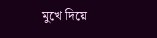মুখে দিয়ে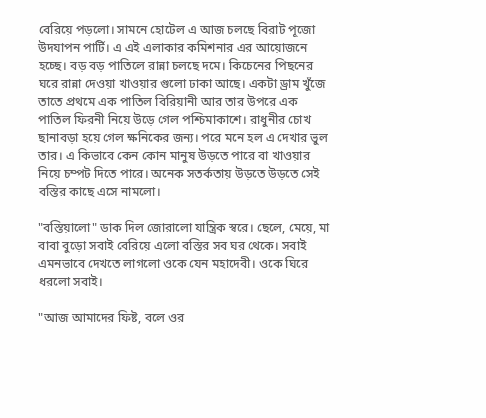বেরিয়ে পড়লো। সামনে হোটেল এ আজ চলছে বিরাট পূজো উদযাপন পার্টি। এ এই এলাকার কমিশনার এর আয়োজনে হচ্ছে। বড় বড় পাতিলে রান্না চলছে দমে। কিচেনের পিছনের ঘরে রান্না দেওয়া খাওয়ার গুলো ঢাকা আছে। একটা ড্রাম খুঁজে তাতে প্রথমে এক পাতিল বিরিয়ানী আর তার উপরে এক পাতিল ফিরনী নিয়ে উড়ে গেল পশ্চিমাকাশে। রাধুনীর চোখ ছানাবড়া হয়ে গেল ক্ষনিকের জন্য। পরে মনে হল এ দেখার ভুল তার। এ কিভাবে কেন কোন মানুষ উড়তে পারে বা খাওয়ার নিয়ে চম্পট দিতে পারে। অনেক সতর্কতায় উড়তে উড়তে সেই বস্তির কাছে এসে নামলো।

"বস্তিয়ালো" ডাক দিল জোরালো যান্ত্রিক স্বরে। ছেলে, মেয়ে, মা বাবা বুড়ো সবাই বেরিয়ে এলো বস্তির সব ঘর থেকে। সবাই এমনভাবে দেখতে লাগলো ওকে যেন মহাদেবী। ওকে ঘিরে ধরলো সবাই।

"আজ আমাদের ফিষ্ট, বলে ওর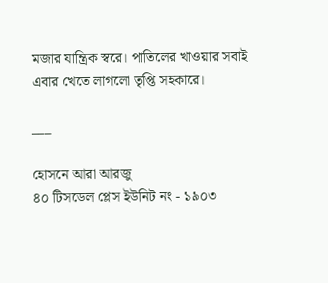মজার যান্ত্রিক স্বরে। পাতিলের খাওয়ার সবাই এবার খেতে লাগলো তৃপ্তি সহকারে।

___

হোসনে আরা আরজু
৪০ টিসডেল প্লেস ইউনিট নং - ১৯০৩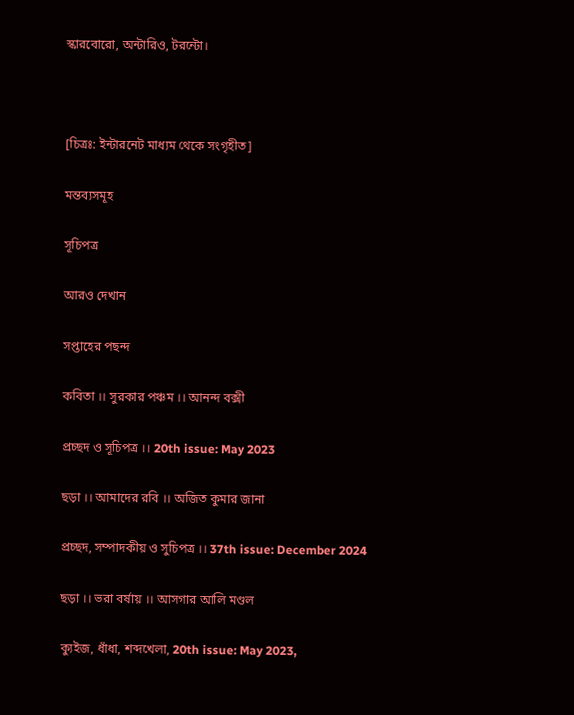স্কারবোরো, অন্টারিও, টরন্টো।



[চিত্রঃ: ইন্টারনেট মাধ্যম থেকে সংগৃহীত]

মন্তব্যসমূহ

সূচিপত্র

আরও দেখান

সপ্তাহের পছন্দ

কবিতা ।। সুরকার পঞ্চম ।। আনন্দ বক্সী

প্রচ্ছদ ও সূচিপত্র ।। 20th issue: May 2023

ছড়া ।। আমাদের রবি ।। অজিত কুমার জানা

প্রচ্ছদ, সম্পাদকীয় ও সুচিপত্র ।। 37th issue: December 2024

ছড়া ।। ভরা বর্ষায় ।। আসগার আলি মণ্ডল

ক্যুইজ, ধাঁধা, শব্দখেলা, 20th issue: May 2023,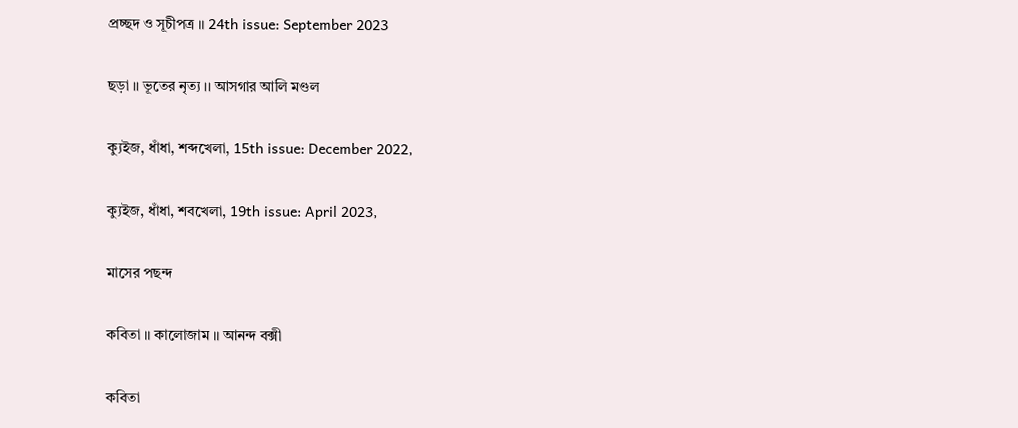প্রচ্ছদ ও সূচীপত্র ।। 24th issue: September 2023

ছড়া ।। ভূতের নৃত্য ।। আসগার আলি মণ্ডল

ক্যুইজ, ধাঁধা, শব্দখেলা, 15th issue: December 2022,

ক্যুইজ, ধাঁধা, শবখেলা, 19th issue: April 2023,

মাসের পছন্দ

কবিতা ।। কালোজাম ।। আনন্দ বক্সী

কবিতা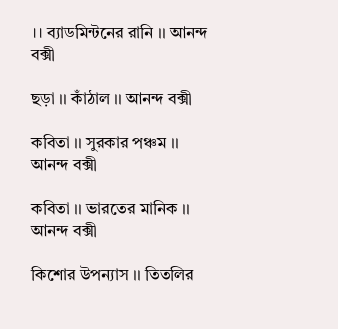।। ব্যাডমিন্টনের রানি ।। আনন্দ বক্সী

ছড়া ।। কাঁঠাল ।। আনন্দ বক্সী

কবিতা ।। সুরকার পঞ্চম ।। আনন্দ বক্সী

কবিতা ।। ভারতের মানিক ।। আনন্দ বক্সী

কিশোর উপন্যাস ।। তিতলির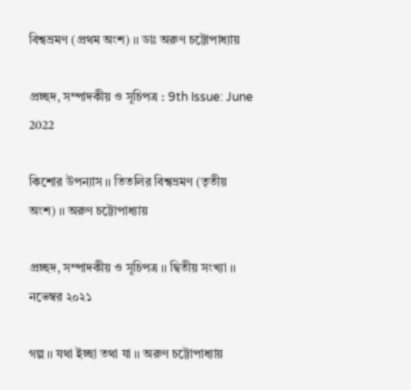বিশ্বভ্রমণ (প্রথম অংশ) ।। ডাঃ অরুণ চট্টোপাধ্যায়

প্রচ্ছদ, সম্পাদকীয় ও সূচিপত্র : 9th Issue: June 2022

কিশোর উপন্যাস ।। তিতলির বিশ্বভ্রমণ (তৃতীয় অংশ) ।। অরুণ চট্টোপাধ্যায়

প্রচ্ছদ, সম্পাদকীয় ও সূচিপত্র ।। দ্বিতীয় সংখ্যা ।। নভেম্বর ২০২১

গল্প ।। যথা ইচ্ছা তথা যা ।। অরুণ চট্টোপাধ্যায়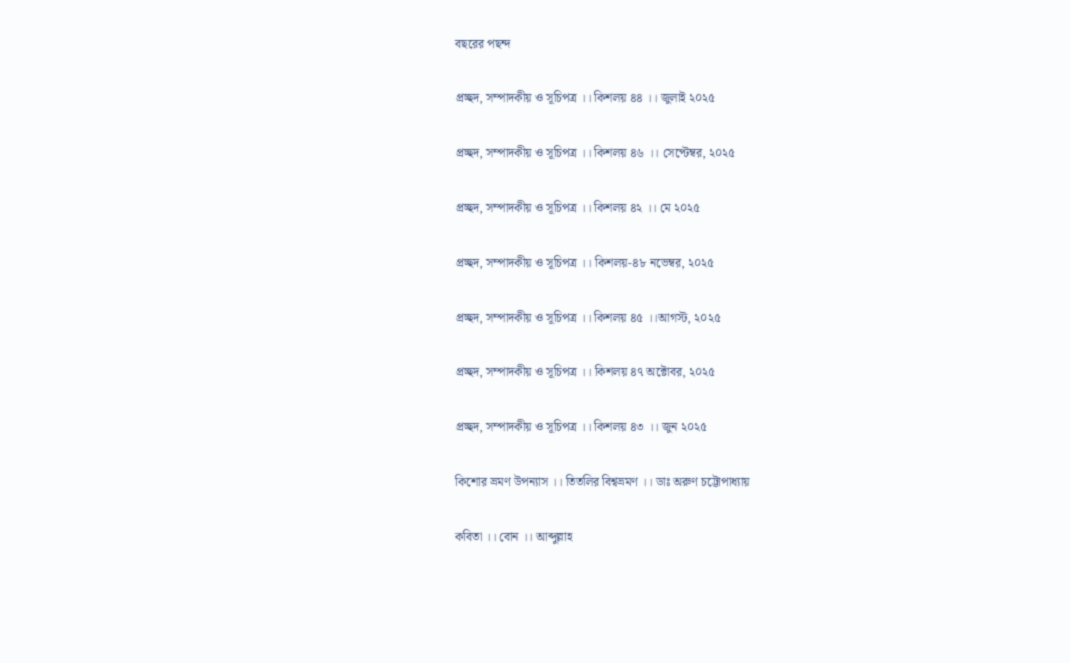বছরের পছন্দ

প্রচ্ছদ, সম্পাদকীয় ও সূচিপত্র ।। কিশলয় ৪৪ ।। জুলাই ২০২৫

প্রচ্ছদ, সম্পাদকীয় ও সূচিপত্র ।। কিশলয় ৪৬ ।। সেপ্টেম্বর, ২০২৫

প্রচ্ছদ, সম্পাদকীয় ও সূচিপত্র ।। কিশলয় ৪২ ।। মে ২০২৫

প্রচ্ছদ, সম্পাদকীয় ও সূচিপত্র ।। কিশলয়-৪৮ নভেম্বর, ২০২৫

প্রচ্ছদ, সম্পাদকীয় ও সূচিপত্র ।। কিশলয় ৪৫ ।।আগস্ট, ২০২৫

প্রচ্ছদ, সম্পাদকীয় ও সূচিপত্র ।। কিশলয় ৪৭ অক্টোবর, ২০২৫

প্রচ্ছদ, সম্পাদকীয় ও সূচিপত্র ।। কিশলয় ৪৩ ।। জুন ২০২৫

কিশোর ভ্রমণ উপন্যাস ।। তিতলির বিশ্বভ্রমণ ।। ডাঃ অরুণ চট্টোপাধ্যায়

কবিতা ।। বোন ।। আব্দুল্লাহ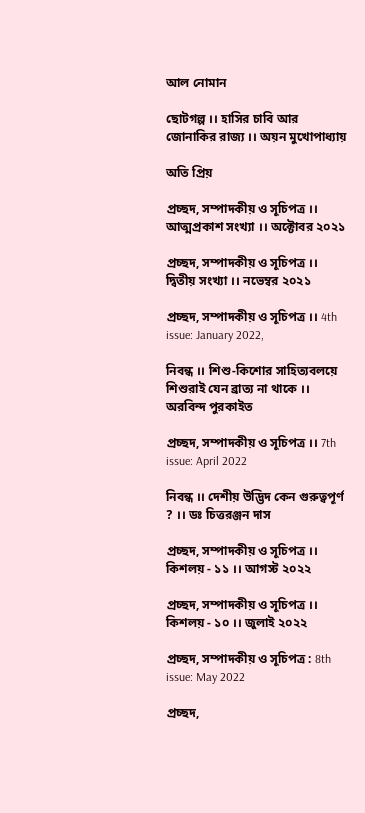আল নোমান

ছোটগল্প ।। হাসির চাবি আর জোনাকির রাজ্য ।। অয়ন মুখোপাধ্যায়

অতি প্রিয়

প্রচ্ছদ, সম্পাদকীয় ও সূচিপত্র ।। আত্মপ্রকাশ সংখ্যা ।। অক্টোবর ২০২১

প্রচ্ছদ, সম্পাদকীয় ও সূচিপত্র ।। দ্বিতীয় সংখ্যা ।। নভেম্বর ২০২১

প্রচ্ছদ, সম্পাদকীয় ও সূচিপত্র ।। 4th issue: January 2022,

নিবন্ধ ।। শিশু-কিশোর সাহিত্যবলয়ে শিশুরাই যেন ব্রাত‍্য না থাকে ।। অরবিন্দ পুরকাইত

প্রচ্ছদ, সম্পাদকীয় ও সূচিপত্র ।। 7th issue: April 2022

নিবন্ধ ।। দেশীয় উদ্ভিদ কেন গুরুত্বপূর্ণ ? ।। ডঃ চিত্তরঞ্জন দাস

প্রচ্ছদ, সম্পাদকীয় ও সূচিপত্র ।। কিশলয় - ১১ ।। আগস্ট ২০২২

প্রচ্ছদ, সম্পাদকীয় ও সূচিপত্র ।। কিশলয় - ১০ ।। জুলাই ২০২২

প্রচ্ছদ, সম্পাদকীয় ও সূচিপত্র : 8th issue: May 2022

প্রচ্ছদ,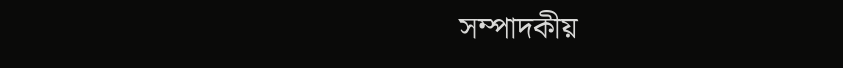সম্পাদকীয়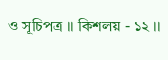ও সূচিপত্র ।। কিশলয় - ১২ ।।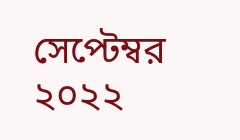সেপ্টেম্বর ২০২২